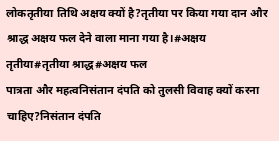लोकतृतीया तिथि अक्षय क्यों है?तृतीया पर किया गया दान और श्राद्ध अक्षय फल देने वाला माना गया है।#अक्षय तृतीया#तृतीया श्राद्ध#अक्षय फल
पात्रता और महत्वनिसंतान दंपति को तुलसी विवाह क्यों करना चाहिए?निसंतान दंपति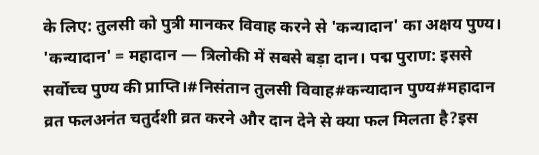के लिए: तुलसी को पुत्री मानकर विवाह करने से 'कन्यादान' का अक्षय पुण्य। 'कन्यादान' = महादान — त्रिलोकी में सबसे बड़ा दान। पद्म पुराण: इससे सर्वोच्च पुण्य की प्राप्ति।#निसंतान तुलसी विवाह#कन्यादान पुण्य#महादान
व्रत फलअनंत चतुर्दशी व्रत करने और दान देने से क्या फल मिलता है?इस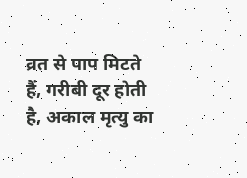व्रत से पाप मिटते हैं, गरीबी दूर होती है, अकाल मृत्यु का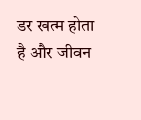डर खत्म होता है और जीवन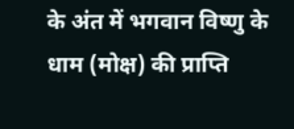के अंत में भगवान विष्णु के धाम (मोक्ष) की प्राप्ति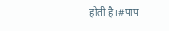होती है।#पाप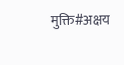मुक्ति#अक्षय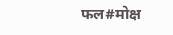फल#मोक्ष